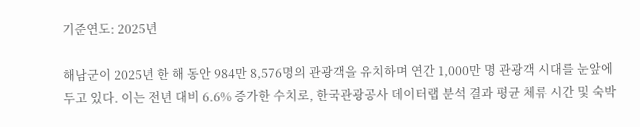기준연도: 2025년

해남군이 2025년 한 해 동안 984만 8,576명의 관광객을 유치하며 연간 1,000만 명 관광객 시대를 눈앞에 두고 있다. 이는 전년 대비 6.6% 증가한 수치로, 한국관광공사 데이터랩 분석 결과 평균 체류 시간 및 숙박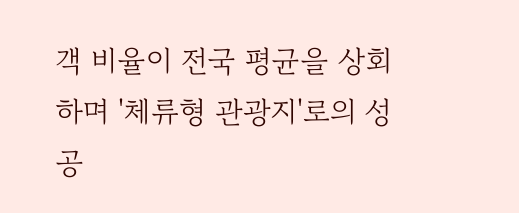객 비율이 전국 평균을 상회하며 '체류형 관광지'로의 성공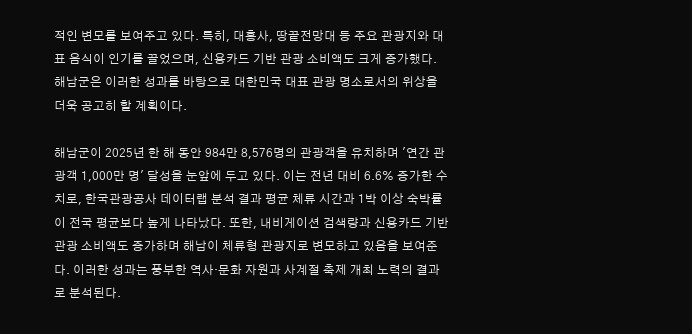적인 변모를 보여주고 있다. 특히, 대흥사, 땅끝전망대 등 주요 관광지와 대표 음식이 인기를 끌었으며, 신용카드 기반 관광 소비액도 크게 증가했다. 해남군은 이러한 성과를 바탕으로 대한민국 대표 관광 명소로서의 위상을 더욱 공고히 할 계획이다.

해남군이 2025년 한 해 동안 984만 8,576명의 관광객을 유치하며 '연간 관광객 1,000만 명' 달성을 눈앞에 두고 있다. 이는 전년 대비 6.6% 증가한 수치로, 한국관광공사 데이터랩 분석 결과 평균 체류 시간과 1박 이상 숙박률이 전국 평균보다 높게 나타났다. 또한, 내비게이션 검색량과 신용카드 기반 관광 소비액도 증가하며 해남이 체류형 관광지로 변모하고 있음을 보여준다. 이러한 성과는 풍부한 역사·문화 자원과 사계절 축제 개최 노력의 결과로 분석된다.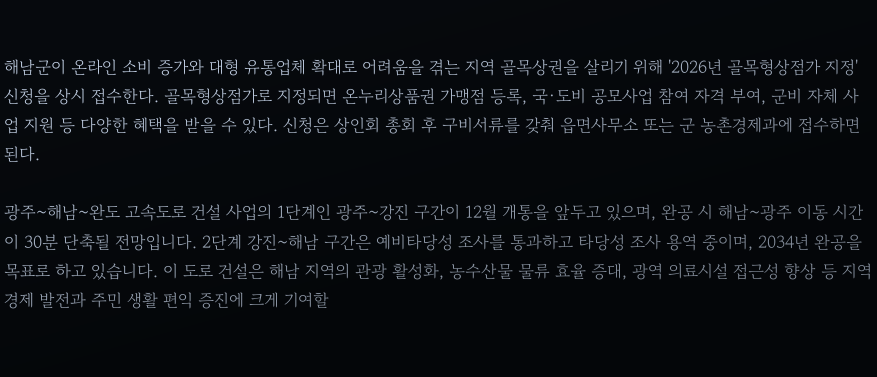해남군이 온라인 소비 증가와 대형 유통업체 확대로 어려움을 겪는 지역 골목상권을 살리기 위해 '2026년 골목형상점가 지정' 신청을 상시 접수한다. 골목형상점가로 지정되면 온누리상품권 가맹점 등록, 국·도비 공모사업 참여 자격 부여, 군비 자체 사업 지원 등 다양한 혜택을 받을 수 있다. 신청은 상인회 총회 후 구비서류를 갖춰 읍면사무소 또는 군 농촌경제과에 접수하면 된다.

광주~해남~완도 고속도로 건설 사업의 1단계인 광주~강진 구간이 12월 개통을 앞두고 있으며, 완공 시 해남~광주 이동 시간이 30분 단축될 전망입니다. 2단계 강진~해남 구간은 예비타당성 조사를 통과하고 타당성 조사 용역 중이며, 2034년 완공을 목표로 하고 있습니다. 이 도로 건설은 해남 지역의 관광 활성화, 농수산물 물류 효율 증대, 광역 의료시설 접근성 향상 등 지역 경제 발전과 주민 생활 편익 증진에 크게 기여할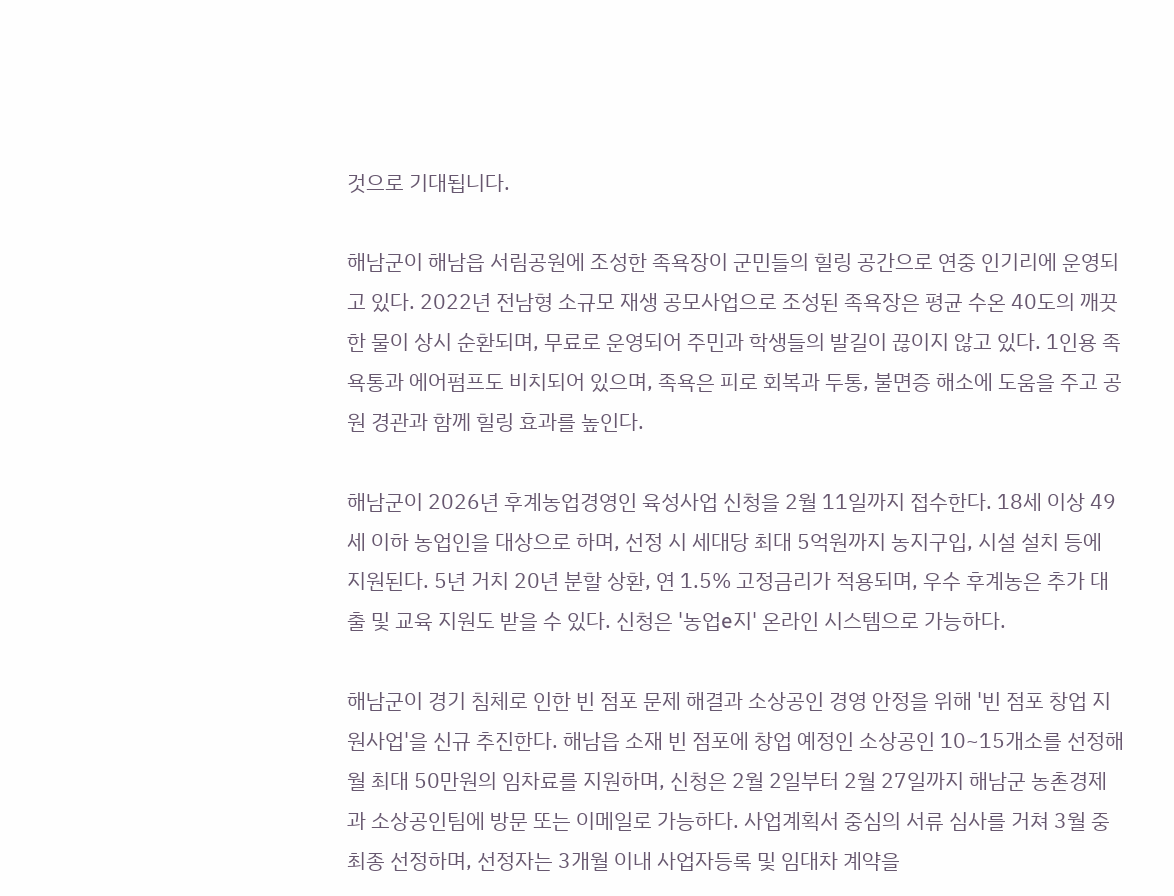것으로 기대됩니다.

해남군이 해남읍 서림공원에 조성한 족욕장이 군민들의 힐링 공간으로 연중 인기리에 운영되고 있다. 2022년 전남형 소규모 재생 공모사업으로 조성된 족욕장은 평균 수온 40도의 깨끗한 물이 상시 순환되며, 무료로 운영되어 주민과 학생들의 발길이 끊이지 않고 있다. 1인용 족욕통과 에어펌프도 비치되어 있으며, 족욕은 피로 회복과 두통, 불면증 해소에 도움을 주고 공원 경관과 함께 힐링 효과를 높인다.

해남군이 2026년 후계농업경영인 육성사업 신청을 2월 11일까지 접수한다. 18세 이상 49세 이하 농업인을 대상으로 하며, 선정 시 세대당 최대 5억원까지 농지구입, 시설 설치 등에 지원된다. 5년 거치 20년 분할 상환, 연 1.5% 고정금리가 적용되며, 우수 후계농은 추가 대출 및 교육 지원도 받을 수 있다. 신청은 '농업e지' 온라인 시스템으로 가능하다.

해남군이 경기 침체로 인한 빈 점포 문제 해결과 소상공인 경영 안정을 위해 '빈 점포 창업 지원사업'을 신규 추진한다. 해남읍 소재 빈 점포에 창업 예정인 소상공인 10~15개소를 선정해 월 최대 50만원의 임차료를 지원하며, 신청은 2월 2일부터 2월 27일까지 해남군 농촌경제과 소상공인팀에 방문 또는 이메일로 가능하다. 사업계획서 중심의 서류 심사를 거쳐 3월 중 최종 선정하며, 선정자는 3개월 이내 사업자등록 및 임대차 계약을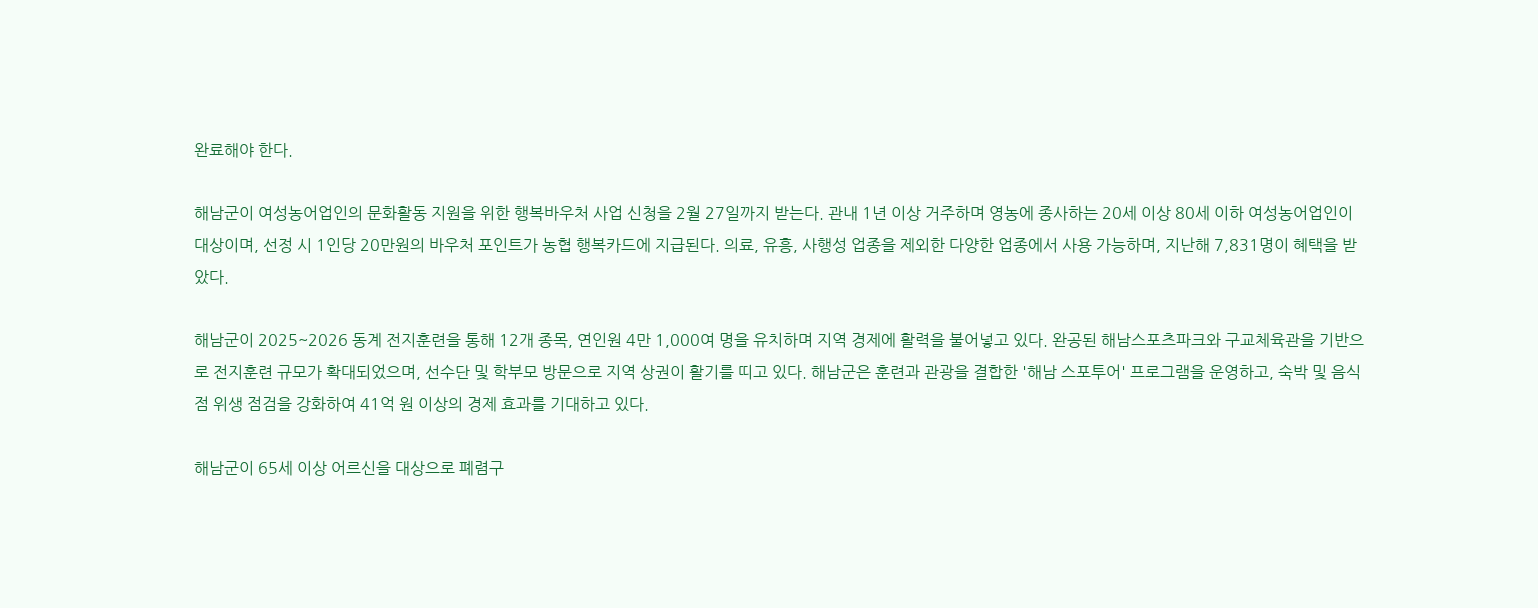완료해야 한다.

해남군이 여성농어업인의 문화활동 지원을 위한 행복바우처 사업 신청을 2월 27일까지 받는다. 관내 1년 이상 거주하며 영농에 종사하는 20세 이상 80세 이하 여성농어업인이 대상이며, 선정 시 1인당 20만원의 바우처 포인트가 농협 행복카드에 지급된다. 의료, 유흥, 사행성 업종을 제외한 다양한 업종에서 사용 가능하며, 지난해 7,831명이 혜택을 받았다.

해남군이 2025~2026 동계 전지훈련을 통해 12개 종목, 연인원 4만 1,000여 명을 유치하며 지역 경제에 활력을 불어넣고 있다. 완공된 해남스포츠파크와 구교체육관을 기반으로 전지훈련 규모가 확대되었으며, 선수단 및 학부모 방문으로 지역 상권이 활기를 띠고 있다. 해남군은 훈련과 관광을 결합한 '해남 스포투어' 프로그램을 운영하고, 숙박 및 음식점 위생 점검을 강화하여 41억 원 이상의 경제 효과를 기대하고 있다.

해남군이 65세 이상 어르신을 대상으로 폐렴구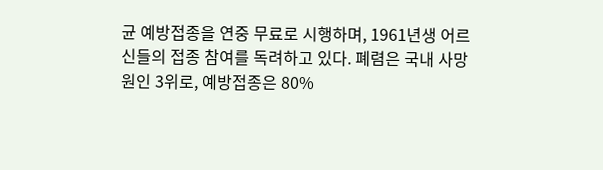균 예방접종을 연중 무료로 시행하며, 1961년생 어르신들의 접종 참여를 독려하고 있다. 폐렴은 국내 사망 원인 3위로, 예방접종은 80%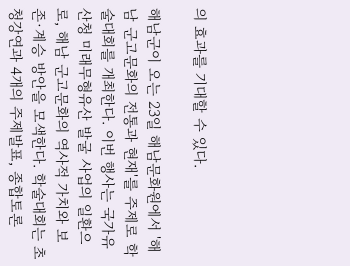의 효과를 기대할 수 있다.

해남군이 오는 23일 해남문화원에서 '해남 군고문화의 전통과 현재'를 주제로 학술대회를 개최한다. 이번 행사는 국가유산청 미래무형유산 발굴 사업의 일환으로, 해남 군고문화의 역사적 가치와 보존·계승 방안을 모색한다. 학술대회는 초청강연과 4개의 주제발표, 종합토론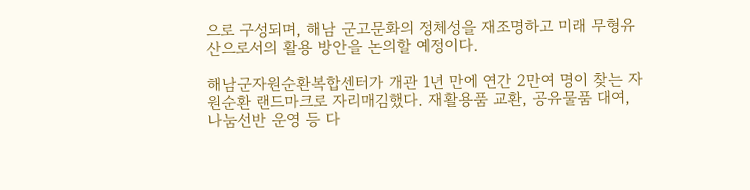으로 구성되며, 해남 군고문화의 정체성을 재조명하고 미래 무형유산으로서의 활용 방안을 논의할 예정이다.

해남군자원순환복합센터가 개관 1년 만에 연간 2만여 명이 찾는 자원순환 랜드마크로 자리매김했다. 재활용품 교환, 공유물품 대여, 나눔선반 운영 등 다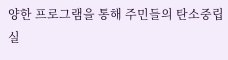양한 프로그램을 통해 주민들의 탄소중립 실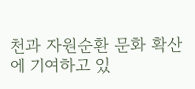천과 자원순환 문화 확산에 기여하고 있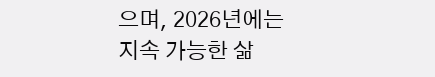으며, 2026년에는 지속 가능한 삶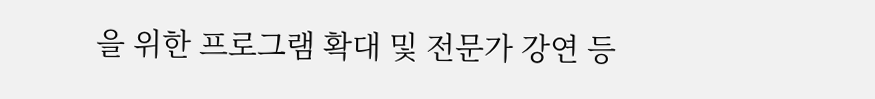을 위한 프로그램 확대 및 전문가 강연 등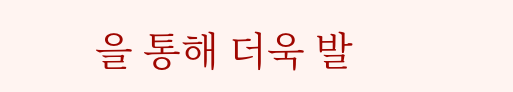을 통해 더욱 발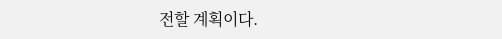전할 계획이다.